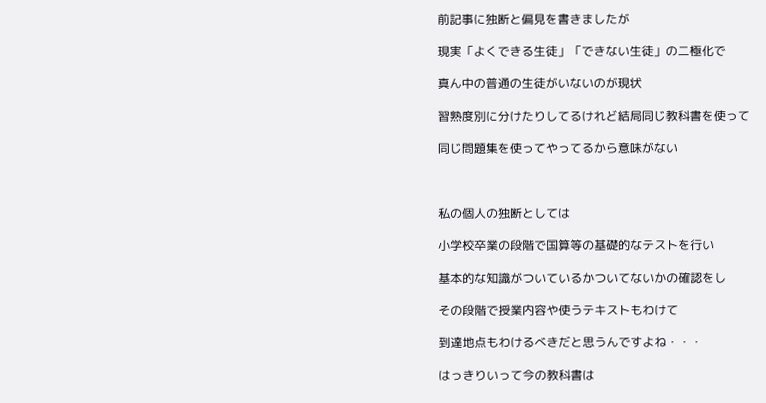前記事に独断と偏見を書きましたが

現実「よくできる生徒」「できない生徒」の二極化で

真ん中の普通の生徒がいないのが現状

習熟度別に分けたりしてるけれど結局同じ教科書を使って

同じ問題集を使ってやってるから意味がない



私の個人の独断としては

小学校卒業の段階で国算等の基礎的なテストを行い

基本的な知識がついているかついてないかの確認をし

その段階で授業内容や使うテキストもわけて

到達地点もわけるべきだと思うんですよね・・・

はっきりいって今の教科書は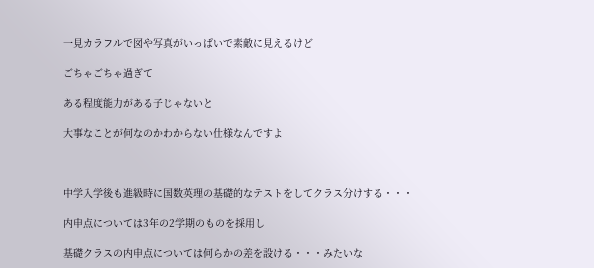一見カラフルで図や写真がいっぱいで素敵に見えるけど

ごちゃごちゃ過ぎて

ある程度能力がある子じゃないと

大事なことが何なのかわからない仕様なんですよ



中学入学後も進級時に国数英理の基礎的なテストをしてクラス分けする・・・

内申点については3年の2学期のものを採用し

基礎クラスの内申点については何らかの差を設ける・・・みたいな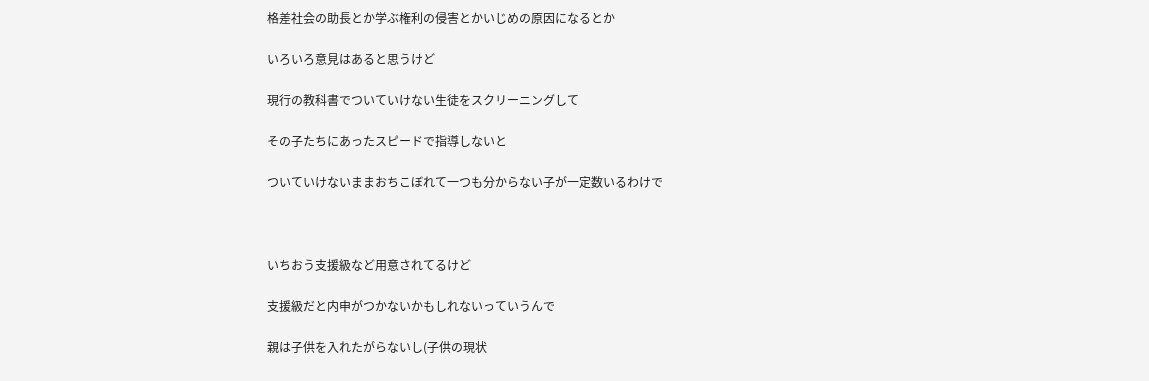格差社会の助長とか学ぶ権利の侵害とかいじめの原因になるとか

いろいろ意見はあると思うけど

現行の教科書でついていけない生徒をスクリーニングして

その子たちにあったスピードで指導しないと

ついていけないままおちこぼれて一つも分からない子が一定数いるわけで



いちおう支援級など用意されてるけど

支援級だと内申がつかないかもしれないっていうんで

親は子供を入れたがらないし(子供の現状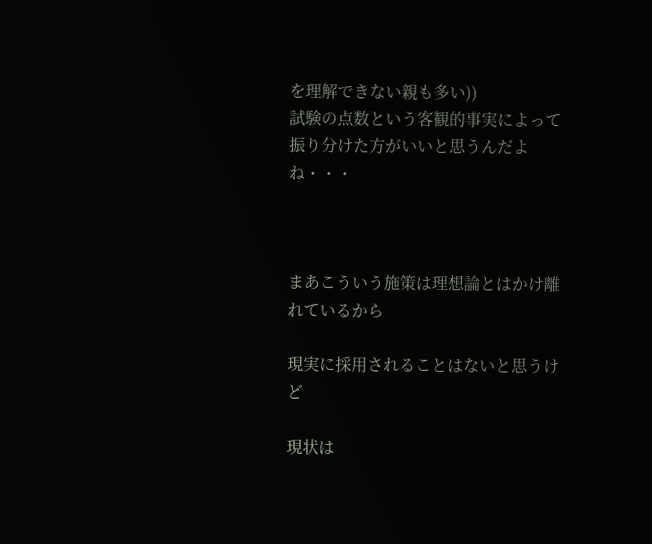を理解できない親も多い))
試験の点数という客観的事実によって振り分けた方がいいと思うんだよね・・・



まあこういう施策は理想論とはかけ離れているから

現実に採用されることはないと思うけど

現状は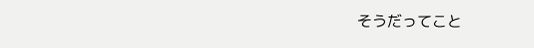そうだってこと